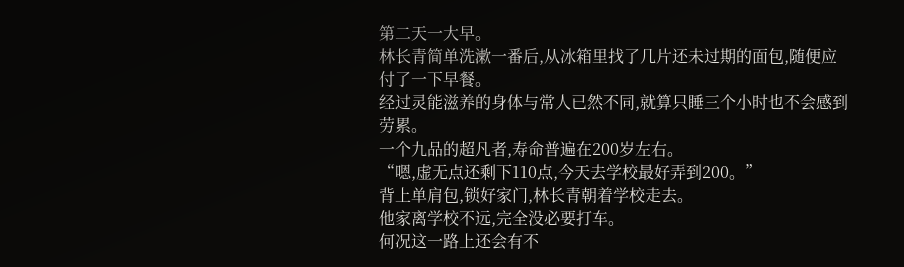第二天一大早。
林长青简单洗漱一番后,从冰箱里找了几片还未过期的面包,随便应付了一下早餐。
经过灵能滋养的身体与常人已然不同,就算只睡三个小时也不会感到劳累。
一个九品的超凡者,寿命普遍在200岁左右。
“嗯,虚无点还剩下110点,今天去学校最好弄到200。”
背上单肩包,锁好家门,林长青朝着学校走去。
他家离学校不远,完全没必要打车。
何况这一路上还会有不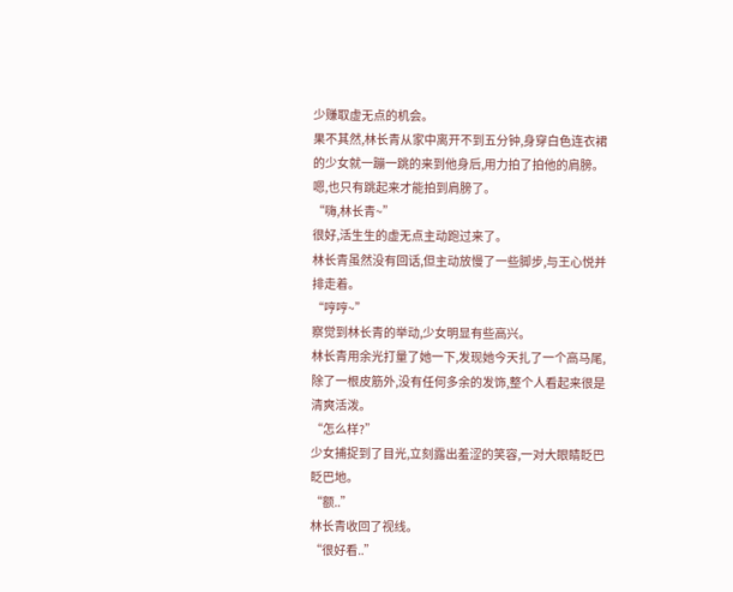少赚取虚无点的机会。
果不其然,林长青从家中离开不到五分钟,身穿白色连衣裙的少女就一蹦一跳的来到他身后,用力拍了拍他的肩膀。
嗯,也只有跳起来才能拍到肩膀了。
“嗨,林长青~”
很好,活生生的虚无点主动跑过来了。
林长青虽然没有回话,但主动放慢了一些脚步,与王心悦并排走着。
“哼哼~”
察觉到林长青的举动,少女明显有些高兴。
林长青用余光打量了她一下,发现她今天扎了一个高马尾,除了一根皮筋外,没有任何多余的发饰,整个人看起来很是清爽活泼。
“怎么样?”
少女捕捉到了目光,立刻露出羞涩的笑容,一对大眼睛眨巴眨巴地。
“额..”
林长青收回了视线。
“很好看..”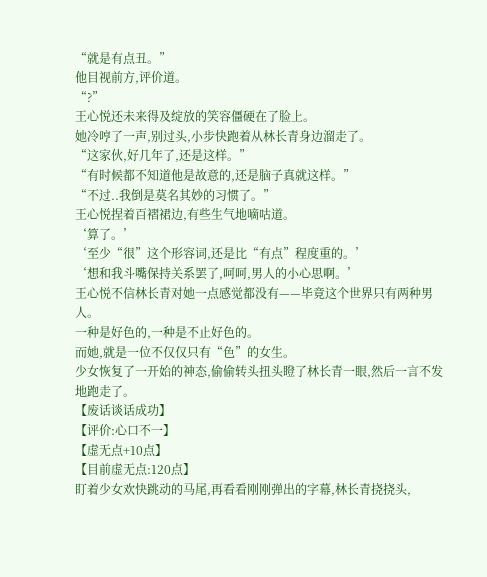“就是有点丑。”
他目视前方,评价道。
“?”
王心悦还未来得及绽放的笑容僵硬在了脸上。
她冷哼了一声,别过头,小步快跑着从林长青身边溜走了。
“这家伙,好几年了,还是这样。”
“有时候都不知道他是故意的,还是脑子真就这样。”
“不过..我倒是莫名其妙的习惯了。”
王心悦捏着百褶裙边,有些生气地嘀咕道。
‘算了。’
‘至少“很”这个形容词,还是比“有点”程度重的。’
‘想和我斗嘴保持关系罢了,呵呵,男人的小心思啊。’
王心悦不信林长青对她一点感觉都没有——毕竟这个世界只有两种男人。
一种是好色的,一种是不止好色的。
而她,就是一位不仅仅只有“色”的女生。
少女恢复了一开始的神态,偷偷转头扭头瞪了林长青一眼,然后一言不发地跑走了。
【废话谈话成功】
【评价:心口不一】
【虚无点+10点】
【目前虚无点:120点】
盯着少女欢快跳动的马尾,再看看刚刚弹出的字幕,林长青挠挠头,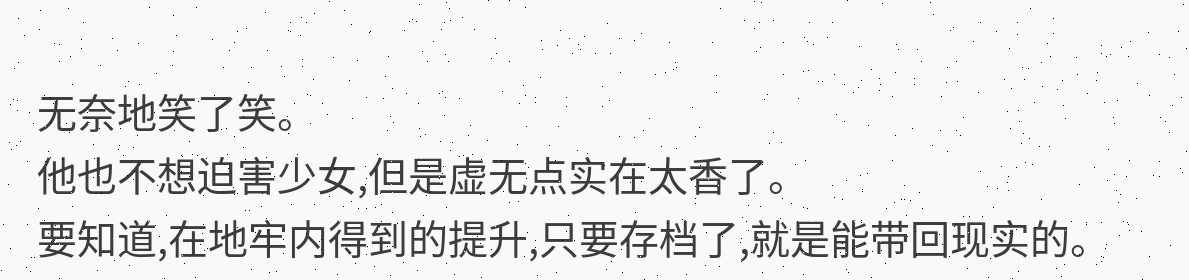无奈地笑了笑。
他也不想迫害少女,但是虚无点实在太香了。
要知道,在地牢内得到的提升,只要存档了,就是能带回现实的。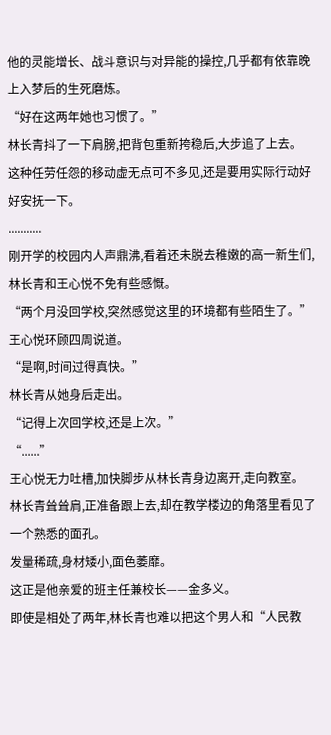他的灵能增长、战斗意识与对异能的操控,几乎都有依靠晚上入梦后的生死磨炼。
“好在这两年她也习惯了。”
林长青抖了一下肩膀,把背包重新挎稳后,大步追了上去。
这种任劳任怨的移动虚无点可不多见,还是要用实际行动好好安抚一下。
...........
刚开学的校园内人声鼎沸,看着还未脱去稚嫩的高一新生们,林长青和王心悦不免有些感慨。
“两个月没回学校,突然感觉这里的环境都有些陌生了。”
王心悦环顾四周说道。
“是啊,时间过得真快。”
林长青从她身后走出。
“记得上次回学校,还是上次。”
“......”
王心悦无力吐槽,加快脚步从林长青身边离开,走向教室。
林长青耸耸肩,正准备跟上去,却在教学楼边的角落里看见了一个熟悉的面孔。
发量稀疏,身材矮小,面色萎靡。
这正是他亲爱的班主任兼校长——金多义。
即使是相处了两年,林长青也难以把这个男人和“人民教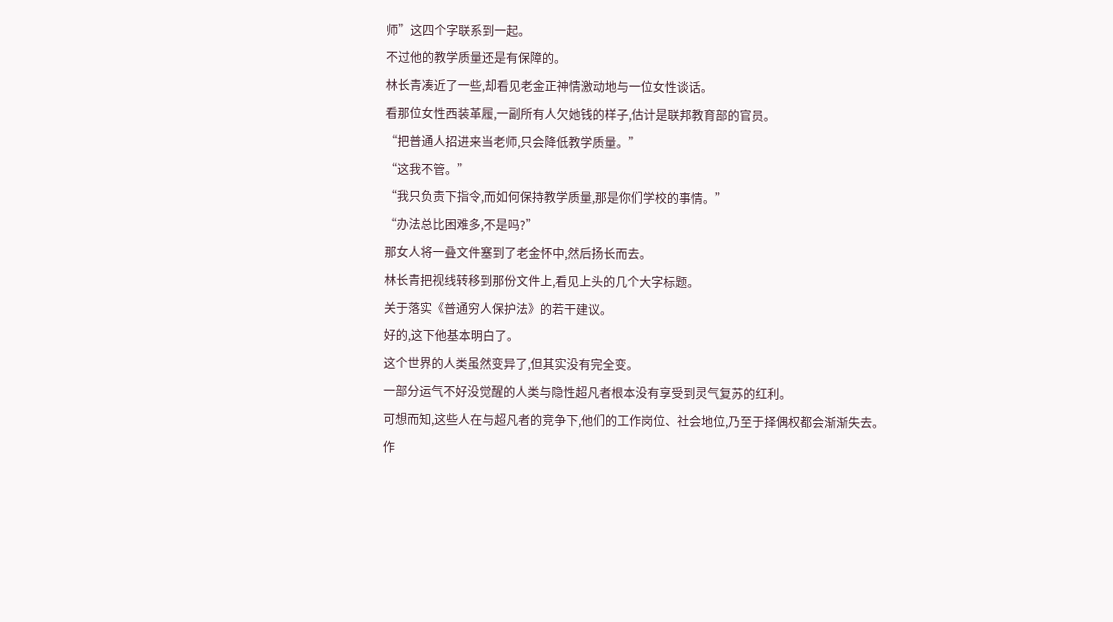师”这四个字联系到一起。
不过他的教学质量还是有保障的。
林长青凑近了一些,却看见老金正神情激动地与一位女性谈话。
看那位女性西装革履,一副所有人欠她钱的样子,估计是联邦教育部的官员。
“把普通人招进来当老师,只会降低教学质量。”
“这我不管。”
“我只负责下指令,而如何保持教学质量,那是你们学校的事情。”
“办法总比困难多,不是吗?”
那女人将一叠文件塞到了老金怀中,然后扬长而去。
林长青把视线转移到那份文件上,看见上头的几个大字标题。
关于落实《普通穷人保护法》的若干建议。
好的,这下他基本明白了。
这个世界的人类虽然变异了,但其实没有完全变。
一部分运气不好没觉醒的人类与隐性超凡者根本没有享受到灵气复苏的红利。
可想而知,这些人在与超凡者的竞争下,他们的工作岗位、社会地位,乃至于择偶权都会渐渐失去。
作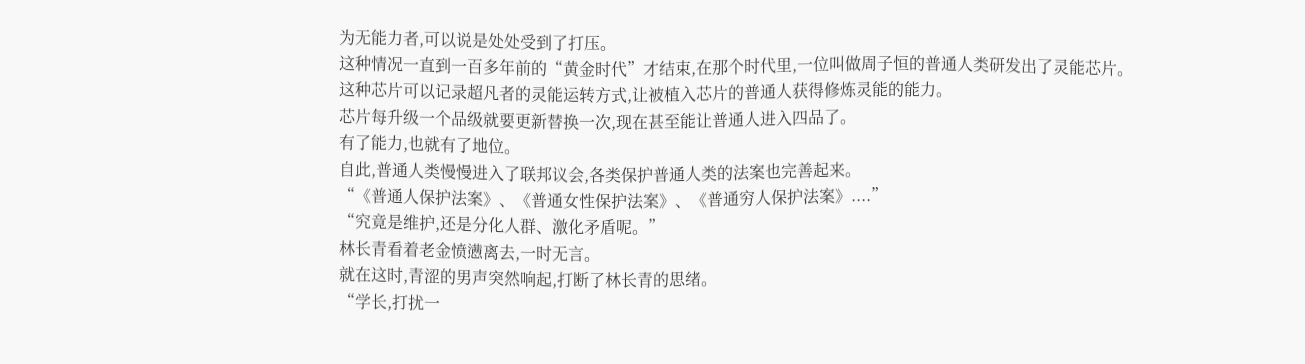为无能力者,可以说是处处受到了打压。
这种情况一直到一百多年前的“黄金时代”才结束,在那个时代里,一位叫做周子恒的普通人类研发出了灵能芯片。
这种芯片可以记录超凡者的灵能运转方式,让被植入芯片的普通人获得修炼灵能的能力。
芯片每升级一个品级就要更新替换一次,现在甚至能让普通人进入四品了。
有了能力,也就有了地位。
自此,普通人类慢慢进入了联邦议会,各类保护普通人类的法案也完善起来。
“《普通人保护法案》、《普通女性保护法案》、《普通穷人保护法案》....”
“究竟是维护,还是分化人群、激化矛盾呢。”
林长青看着老金愤懑离去,一时无言。
就在这时,青涩的男声突然响起,打断了林长青的思绪。
“学长,打扰一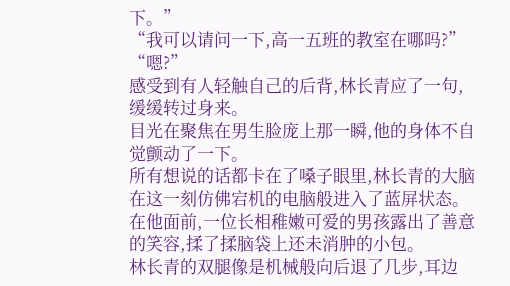下。”
“我可以请问一下,高一五班的教室在哪吗?”
“嗯?”
感受到有人轻触自己的后背,林长青应了一句,缓缓转过身来。
目光在聚焦在男生脸庞上那一瞬,他的身体不自觉颤动了一下。
所有想说的话都卡在了嗓子眼里,林长青的大脑在这一刻仿佛宕机的电脑般进入了蓝屏状态。
在他面前,一位长相稚嫩可爱的男孩露出了善意的笑容,揉了揉脑袋上还未消肿的小包。
林长青的双腿像是机械般向后退了几步,耳边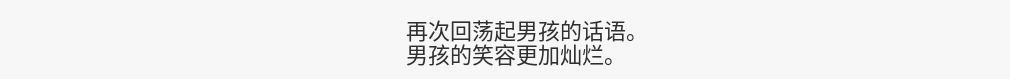再次回荡起男孩的话语。
男孩的笑容更加灿烂。